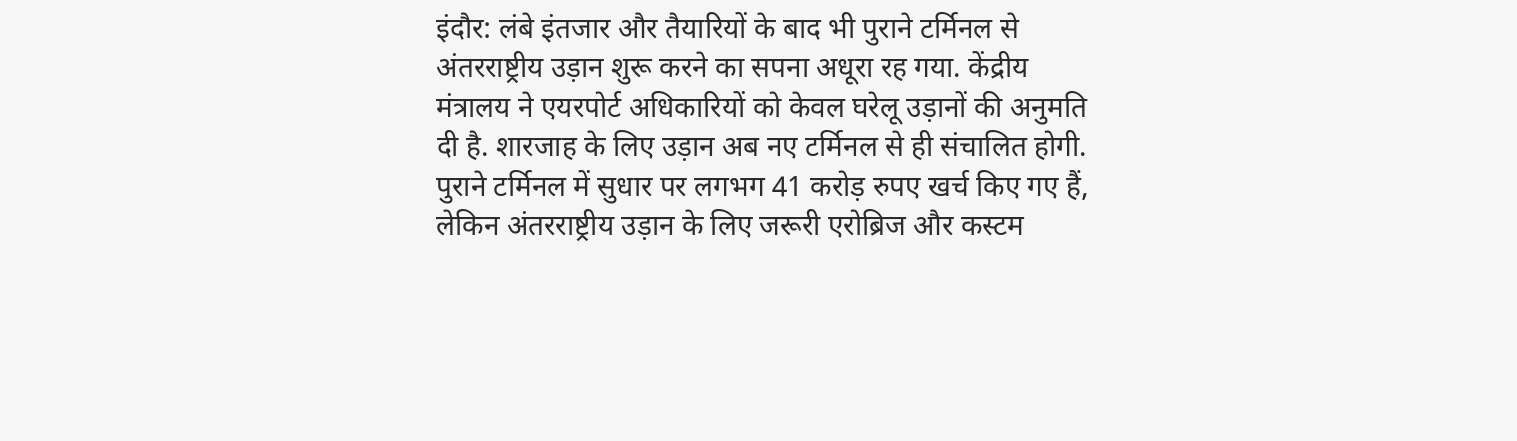इंदौर: लंबे इंतजार और तैयारियों के बाद भी पुराने टर्मिनल से अंतरराष्ट्रीय उड़ान शुरू करने का सपना अधूरा रह गया. केंद्रीय मंत्रालय ने एयरपोर्ट अधिकारियों को केवल घरेलू उड़ानों की अनुमति दी है. शारजाह के लिए उड़ान अब नए टर्मिनल से ही संचालित होगी. पुराने टर्मिनल में सुधार पर लगभग 41 करोड़ रुपए खर्च किए गए हैं, लेकिन अंतरराष्ट्रीय उड़ान के लिए जरूरी एरोब्रिज और कस्टम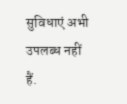सुविधाएं अभी उपलब्ध नहीं हैं.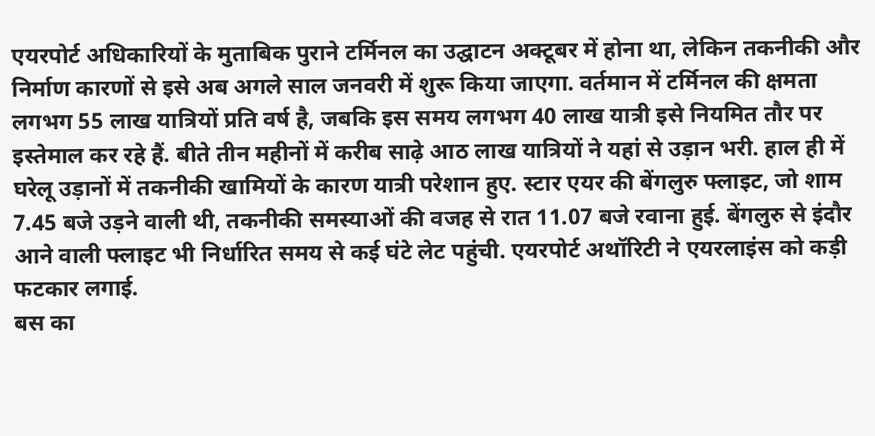एयरपोर्ट अधिकारियों के मुताबिक पुराने टर्मिनल का उद्घाटन अक्टूबर में होना था, लेकिन तकनीकी और निर्माण कारणों से इसे अब अगले साल जनवरी में शुरू किया जाएगा. वर्तमान में टर्मिनल की क्षमता लगभग 55 लाख यात्रियों प्रति वर्ष है, जबकि इस समय लगभग 40 लाख यात्री इसे नियमित तौर पर इस्तेमाल कर रहे हैं. बीते तीन महीनों में करीब साढ़े आठ लाख यात्रियों ने यहां से उड़ान भरी. हाल ही में घरेलू उड़ानों में तकनीकी खामियों के कारण यात्री परेशान हुए. स्टार एयर की बेंगलुरु फ्लाइट, जो शाम 7.45 बजे उड़ने वाली थी, तकनीकी समस्याओं की वजह से रात 11.07 बजे रवाना हुई. बेंगलुरु से इंदौर आने वाली फ्लाइट भी निर्धारित समय से कई घंटे लेट पहुंची. एयरपोर्ट अथॉरिटी ने एयरलाइंस को कड़ी फटकार लगाई.
बस का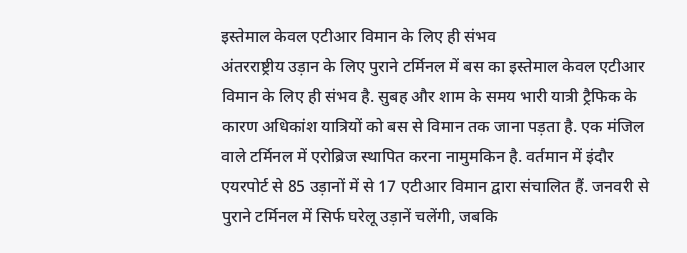इस्तेमाल केवल एटीआर विमान के लिए ही संभव
अंतरराष्ट्रीय उड़ान के लिए पुराने टर्मिनल में बस का इस्तेमाल केवल एटीआर विमान के लिए ही संभव है. सुबह और शाम के समय भारी यात्री ट्रैफिक के कारण अधिकांश यात्रियों को बस से विमान तक जाना पड़ता है. एक मंजिल वाले टर्मिनल में एरोब्रिज स्थापित करना नामुमकिन है. वर्तमान में इंदौर एयरपोर्ट से 85 उड़ानों में से 17 एटीआर विमान द्वारा संचालित हैं. जनवरी से पुराने टर्मिनल में सिर्फ घरेलू उड़ानें चलेंगी, जबकि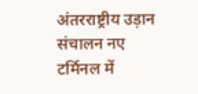अंतरराष्ट्रीय उड़ान संचालन नए टर्मिनल में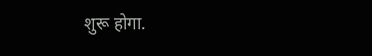शुरू होगा.